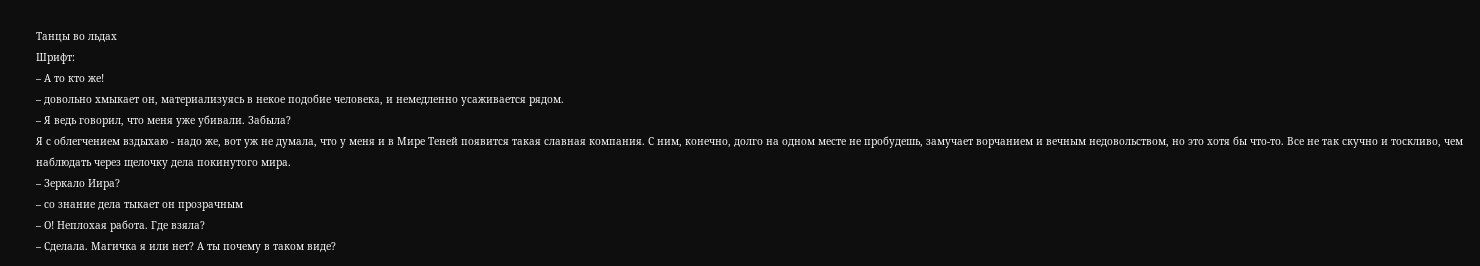Танцы во льдах
Шрифт:
– А то кто же!
– довольно хмыкает он, материализуясь в некое подобие человека, и немедленно усаживается рядом.
– Я ведь говорил, что меня уже убивали. Забыла?
Я с облегчением вздыхаю - надо же, вот уж не думала, что у меня и в Мире Теней появится такая славная компания. С ним, конечно, долго на одном месте не пробудешь, замучает ворчанием и вечным недовольством, но это хотя бы что-то. Все не так скучно и тоскливо, чем наблюдать через щелочку дела покинутого мира.
– Зеркало Иира?
– со знание дела тыкает он прозрачным
– О! Неплохая работа. Где взяла?
– Сделала. Магичка я или нет? А ты почему в таком виде?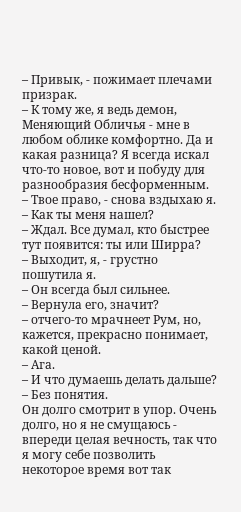– Привык, - пожимает плечами призрак.
– К тому же, я ведь демон, Меняющий Обличья - мне в любом облике комфортно. Да и какая разница? Я всегда искал что-то новое, вот и побуду для разнообразия бесформенным.
– Твое право, - снова вздыхаю я.
– Как ты меня нашел?
– Ждал. Все думал, кто быстрее тут появится: ты или Ширра?
– Выходит, я, - грустно пошутила я.
– Он всегда был сильнее.
– Вернула его, значит?
– отчего-то мрачнеет Рум, но, кажется, прекрасно понимает, какой ценой.
– Ага.
– И что думаешь делать дальше?
– Без понятия.
Он долго смотрит в упор. Очень долго, но я не смущаюсь - впереди целая вечность, так что я могу себе позволить некоторое время вот так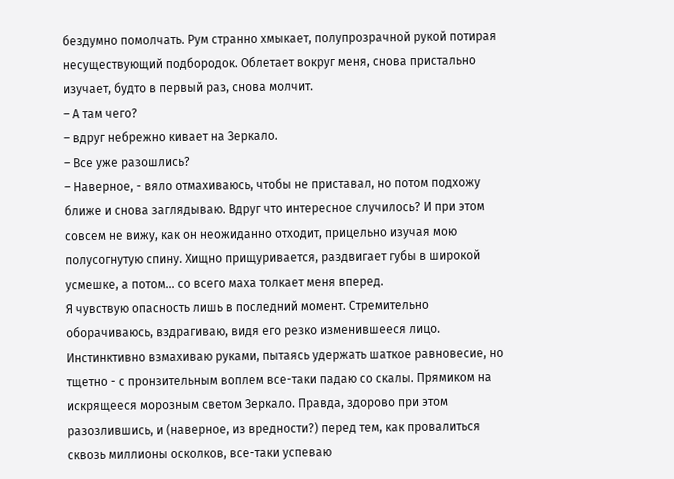бездумно помолчать. Рум странно хмыкает, полупрозрачной рукой потирая несуществующий подбородок. Облетает вокруг меня, снова пристально изучает, будто в первый раз, снова молчит.
– А там чего?
– вдруг небрежно кивает на Зеркало.
– Все уже разошлись?
– Наверное, - вяло отмахиваюсь, чтобы не приставал, но потом подхожу ближе и снова заглядываю. Вдруг что интересное случилось? И при этом совсем не вижу, как он неожиданно отходит, прицельно изучая мою полусогнутую спину. Хищно прищуривается, раздвигает губы в широкой усмешке, а потом... со всего маха толкает меня вперед.
Я чувствую опасность лишь в последний момент. Стремительно оборачиваюсь, вздрагиваю, видя его резко изменившееся лицо. Инстинктивно взмахиваю руками, пытаясь удержать шаткое равновесие, но тщетно - с пронзительным воплем все-таки падаю со скалы. Прямиком на искрящееся морозным светом Зеркало. Правда, здорово при этом разозлившись, и (наверное, из вредности?) перед тем, как провалиться сквозь миллионы осколков, все-таки успеваю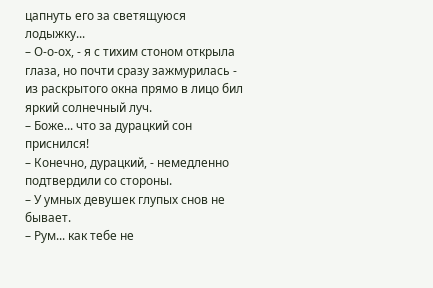цапнуть его за светящуюся лодыжку...
– О-о-ох, - я с тихим стоном открыла глаза, но почти сразу зажмурилась - из раскрытого окна прямо в лицо бил яркий солнечный луч.
– Боже... что за дурацкий сон приснился!
– Конечно, дурацкий, - немедленно подтвердили со стороны.
– У умных девушек глупых снов не бывает.
– Рум... как тебе не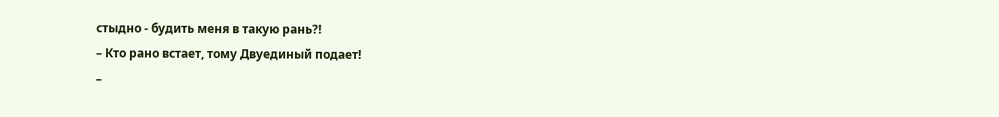стыдно - будить меня в такую рань?!
– Кто рано встает, тому Двуединый подает!
–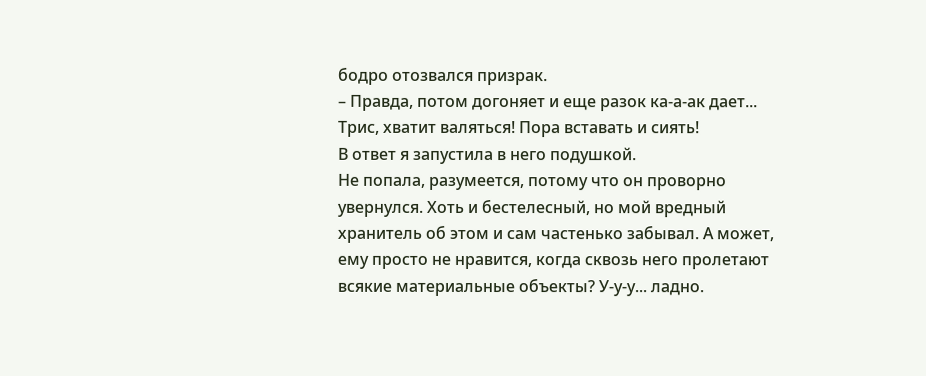бодро отозвался призрак.
– Правда, потом догоняет и еще разок ка-а-ак дает... Трис, хватит валяться! Пора вставать и сиять!
В ответ я запустила в него подушкой.
Не попала, разумеется, потому что он проворно увернулся. Хоть и бестелесный, но мой вредный хранитель об этом и сам частенько забывал. А может, ему просто не нравится, когда сквозь него пролетают всякие материальные объекты? У-у-у... ладно.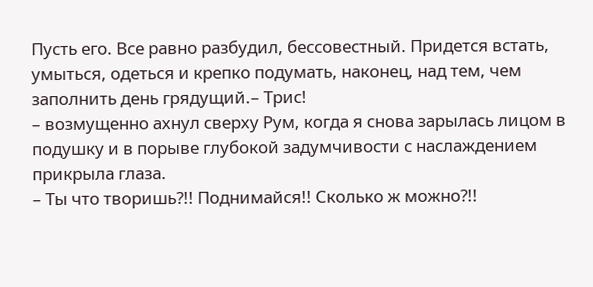Пусть его. Все равно разбудил, бессовестный. Придется встать, умыться, одеться и крепко подумать, наконец, над тем, чем заполнить день грядущий.– Трис!
– возмущенно ахнул сверху Рум, когда я снова зарылась лицом в подушку и в порыве глубокой задумчивости с наслаждением прикрыла глаза.
– Ты что творишь?!! Поднимайся!! Сколько ж можно?!!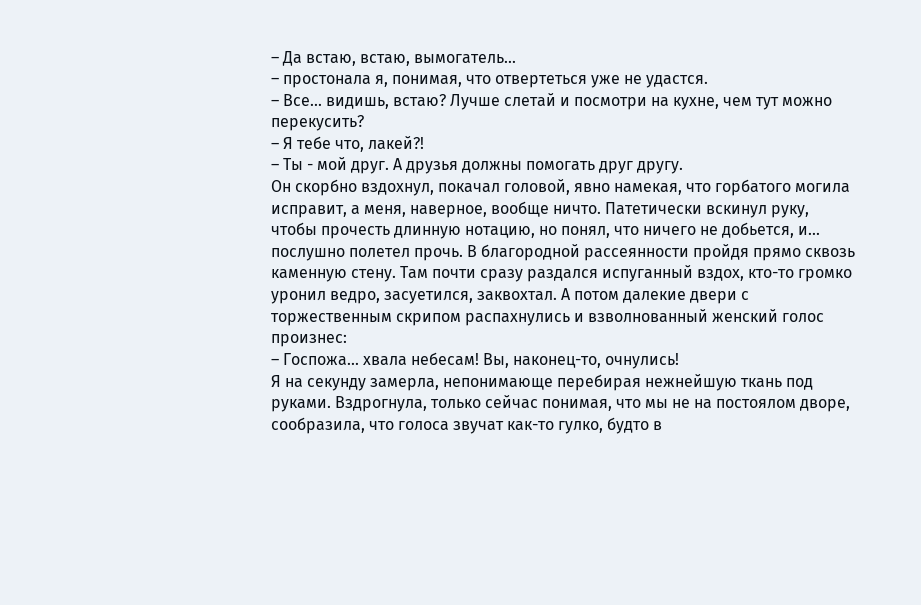– Да встаю, встаю, вымогатель...
– простонала я, понимая, что отвертеться уже не удастся.
– Все... видишь, встаю? Лучше слетай и посмотри на кухне, чем тут можно перекусить?
– Я тебе что, лакей?!
– Ты - мой друг. А друзья должны помогать друг другу.
Он скорбно вздохнул, покачал головой, явно намекая, что горбатого могила исправит, а меня, наверное, вообще ничто. Патетически вскинул руку, чтобы прочесть длинную нотацию, но понял, что ничего не добьется, и... послушно полетел прочь. В благородной рассеянности пройдя прямо сквозь каменную стену. Там почти сразу раздался испуганный вздох, кто-то громко уронил ведро, засуетился, заквохтал. А потом далекие двери с торжественным скрипом распахнулись и взволнованный женский голос произнес:
– Госпожа... хвала небесам! Вы, наконец-то, очнулись!
Я на секунду замерла, непонимающе перебирая нежнейшую ткань под руками. Вздрогнула, только сейчас понимая, что мы не на постоялом дворе, сообразила, что голоса звучат как-то гулко, будто в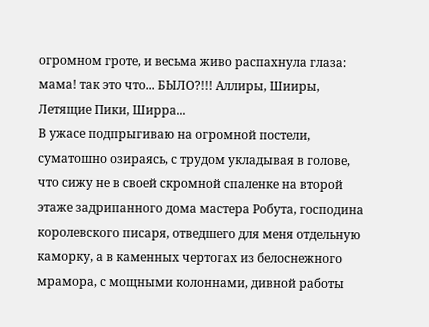огромном гроте, и весьма живо распахнула глаза: мама! так это что... БЫЛО?!!! Аллиры, Шииры, Летящие Пики, Ширра...
В ужасе подпрыгиваю на огромной постели, суматошно озираясь, с трудом укладывая в голове, что сижу не в своей скромной спаленке на второй этаже задрипанного дома мастера Робута, господина королевского писаря, отведшего для меня отдельную каморку, а в каменных чертогах из белоснежного мрамора, с мощными колоннами, дивной работы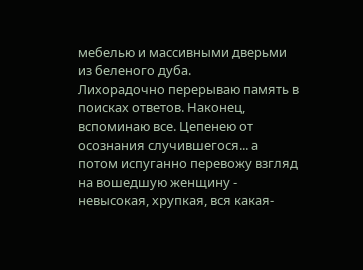мебелью и массивными дверьми из беленого дуба.
Лихорадочно перерываю память в поисках ответов. Наконец, вспоминаю все. Цепенею от осознания случившегося... а потом испуганно перевожу взгляд на вошедшую женщину - невысокая, хрупкая, вся какая-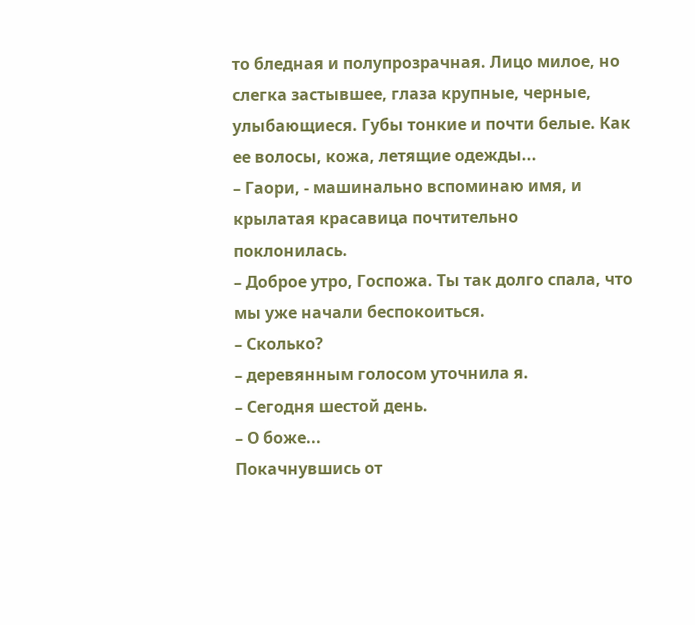то бледная и полупрозрачная. Лицо милое, но слегка застывшее, глаза крупные, черные, улыбающиеся. Губы тонкие и почти белые. Как ее волосы, кожа, летящие одежды...
– Гаори, - машинально вспоминаю имя, и крылатая красавица почтительно поклонилась.
– Доброе утро, Госпожа. Ты так долго спала, что мы уже начали беспокоиться.
– Сколько?
– деревянным голосом уточнила я.
– Сегодня шестой день.
– О боже...
Покачнувшись от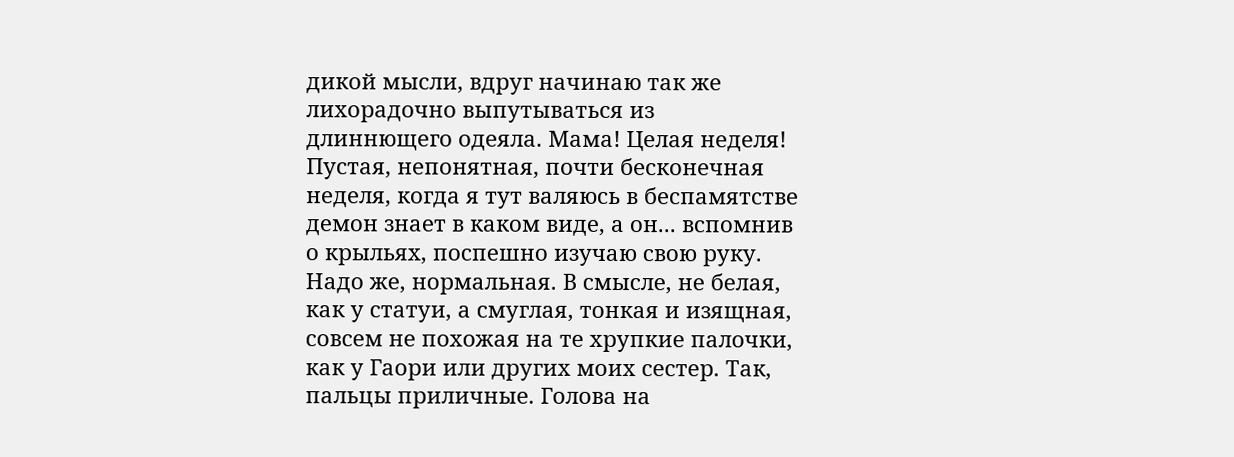дикой мысли, вдруг начинаю так же лихорадочно выпутываться из длиннющего одеяла. Мама! Целая неделя! Пустая, непонятная, почти бесконечная неделя, когда я тут валяюсь в беспамятстве демон знает в каком виде, а он... вспомнив о крыльях, поспешно изучаю свою руку. Надо же, нормальная. В смысле, не белая, как у статуи, а смуглая, тонкая и изящная, совсем не похожая на те хрупкие палочки, как у Гаори или других моих сестер. Так, пальцы приличные. Голова на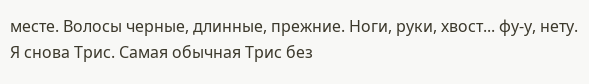месте. Волосы черные, длинные, прежние. Ноги, руки, хвост... фу-у, нету. Я снова Трис. Самая обычная Трис без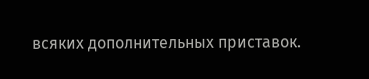всяких дополнительных приставок.